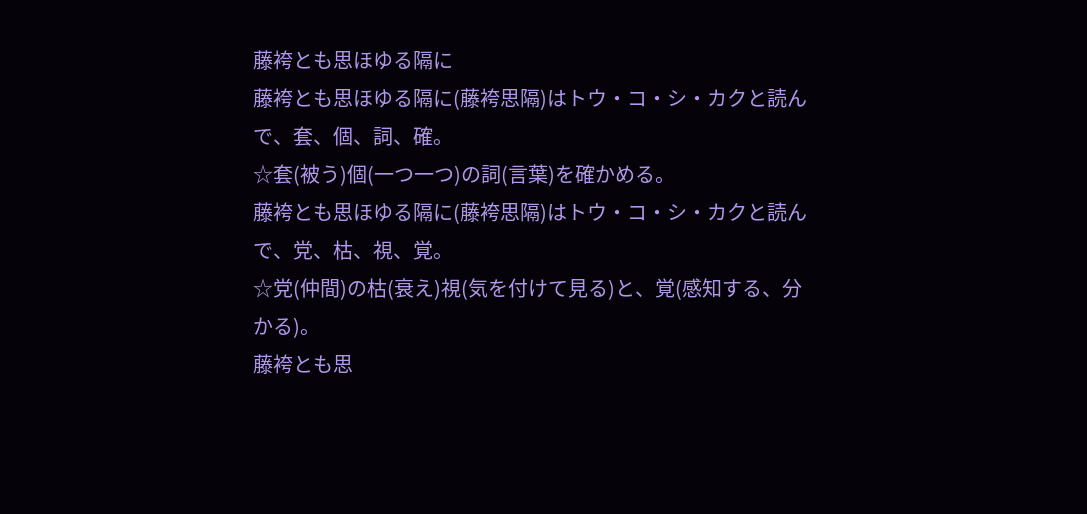藤袴とも思ほゆる隔に
藤袴とも思ほゆる隔に(藤袴思隔)はトウ・コ・シ・カクと読んで、套、個、詞、確。
☆套(被う)個(一つ一つ)の詞(言葉)を確かめる。
藤袴とも思ほゆる隔に(藤袴思隔)はトウ・コ・シ・カクと読んで、党、枯、視、覚。
☆党(仲間)の枯(衰え)視(気を付けて見る)と、覚(感知する、分かる)。
藤袴とも思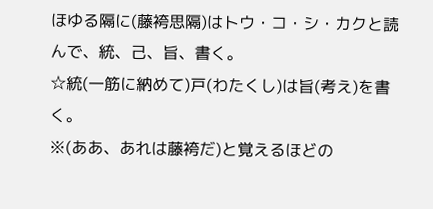ほゆる隔に(藤袴思隔)はトウ・コ・シ・カクと読んで、統、己、旨、書く。
☆統(一筋に納めて)戸(わたくし)は旨(考え)を書く。
※(ああ、あれは藤袴だ)と覚えるほどの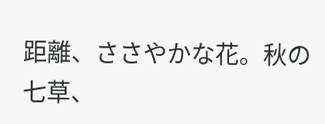距離、ささやかな花。秋の七草、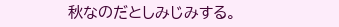秋なのだとしみじみする。